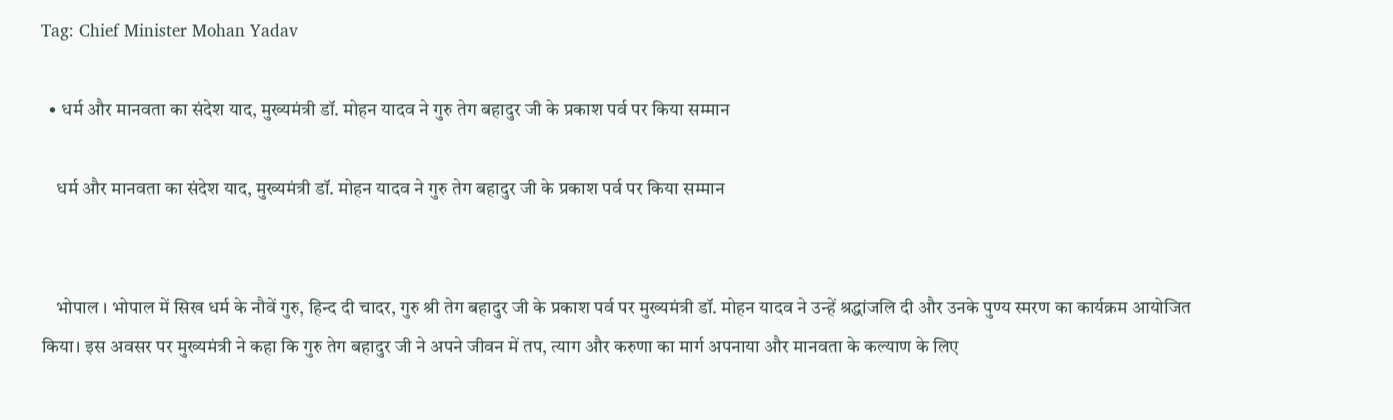Tag: Chief Minister Mohan Yadav

  • धर्म और मानवता का संदेश याद, मुख्यमंत्री डॉ. मोहन यादव ने गुरु तेग बहादुर जी के प्रकाश पर्व पर किया सम्मान

    धर्म और मानवता का संदेश याद, मुख्यमंत्री डॉ. मोहन यादव ने गुरु तेग बहादुर जी के प्रकाश पर्व पर किया सम्मान


    भोपाल । भोपाल में सिख धर्म के नौवें गुरु, हिन्द दी चादर, गुरु श्री तेग बहादुर जी के प्रकाश पर्व पर मुख्यमंत्री डॉ. मोहन यादव ने उन्हें श्रद्धांजलि दी और उनके पुण्य स्मरण का कार्यक्रम आयोजित किया। इस अवसर पर मुख्यमंत्री ने कहा कि गुरु तेग बहादुर जी ने अपने जीवन में तप, त्याग और करुणा का मार्ग अपनाया और मानवता के कल्याण के लिए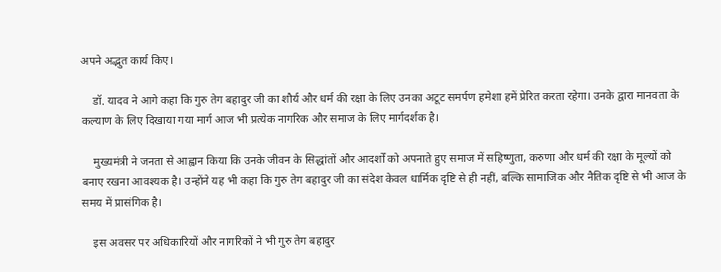अपने अद्भुत कार्य किए।

    डॉ. यादव ने आगे कहा कि गुरु तेग बहादुर जी का शौर्य और धर्म की रक्षा के लिए उनका अटूट समर्पण हमेशा हमें प्रेरित करता रहेगा। उनके द्वारा मानवता के कल्याण के लिए दिखाया गया मार्ग आज भी प्रत्येक नागरिक और समाज के लिए मार्गदर्शक है।

    मुख्यमंत्री ने जनता से आह्वान किया कि उनके जीवन के सिद्धांतों और आदर्शों को अपनाते हुए समाज में सहिष्णुता, करुणा और धर्म की रक्षा के मूल्यों को बनाए रखना आवश्यक है। उन्होंने यह भी कहा कि गुरु तेग बहादुर जी का संदेश केवल धार्मिक दृष्टि से ही नहीं, बल्कि सामाजिक और नैतिक दृष्टि से भी आज के समय में प्रासंगिक है।

    इस अवसर पर अधिकारियों और नागरिकों ने भी गुरु तेग बहादुर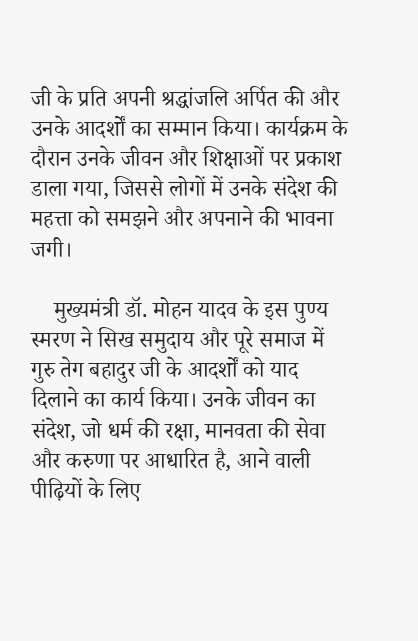जी के प्रति अपनी श्रद्धांजलि अर्पित की और उनके आदर्शों का सम्मान किया। कार्यक्रम के दौरान उनके जीवन और शिक्षाओं पर प्रकाश डाला गया, जिससे लोगों में उनके संदेश की महत्ता को समझने और अपनाने की भावना जगी।

    मुख्यमंत्री डॉ. मोहन यादव के इस पुण्य स्मरण ने सिख समुदाय और पूरे समाज में गुरु तेग बहादुर जी के आदर्शों को याद दिलाने का कार्य किया। उनके जीवन का संदेश, जो धर्म की रक्षा, मानवता की सेवा और करुणा पर आधारित है, आने वाली पीढ़ियों के लिए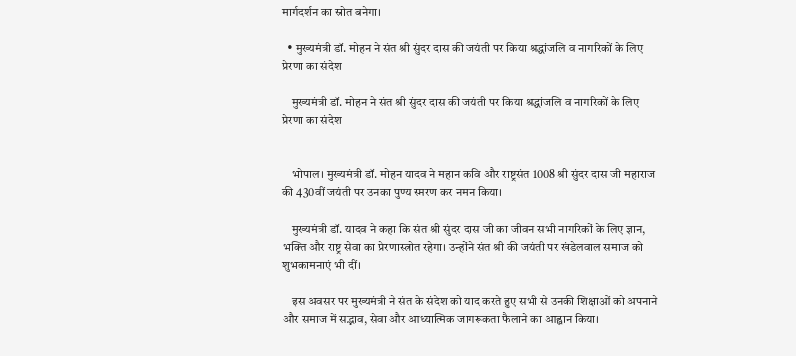मार्गदर्शन का स्रोत बनेगा।

  • मुख्यमंत्री डॉ. मोहन ने संत श्री सुंदर दास की जयंती पर किया श्रद्धांजलि व नागरिकों के लिए प्रेरणा का संदेश

    मुख्यमंत्री डॉ. मोहन ने संत श्री सुंदर दास की जयंती पर किया श्रद्धांजलि व नागरिकों के लिए प्रेरणा का संदेश


    भोपाल। मुख्यमंत्री डॉ. मोहन यादव ने महान कवि और राष्ट्रसंत 1008 श्री सुंदर दास जी महाराज की 430वीं जयंती पर उनका पुण्य स्मरण कर नमन किया।

    मुख्यमंत्री डॉ. यादव ने कहा कि संत श्री सुंदर दास जी का जीवन सभी नागरिकों के लिए ज्ञान, भक्ति और राष्ट्र सेवा का प्रेरणास्त्रोत रहेगा। उन्होंने संत श्री की जयंती पर खंडेलवाल समाज को शुभकामनाएं भी दीं।

    इस अवसर पर मुख्यमंत्री ने संत के संदेश को याद करते हुए सभी से उनकी शिक्षाओं को अपनाने और समाज में सद्भाव, सेवा और आध्यात्मिक जागरूकता फैलाने का आह्वान किया।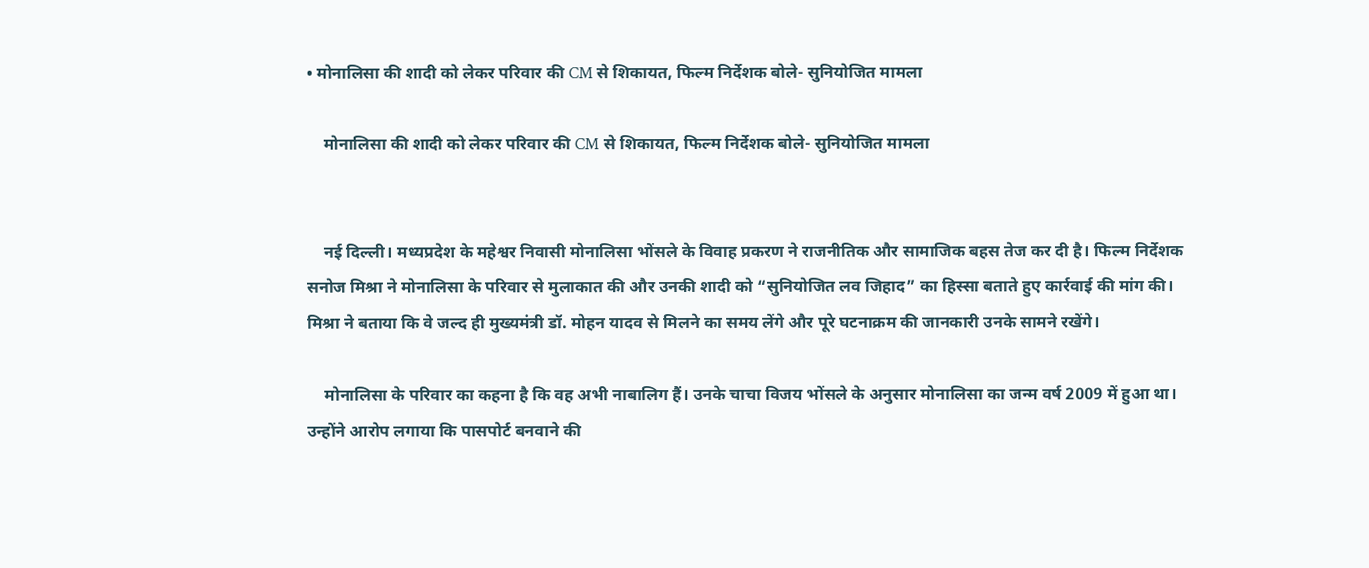• मोनालिसा की शादी को लेकर परिवार की CM से शिकायत, फिल्म निर्देशक बोले- सुनियोजित मामला

    मोनालिसा की शादी को लेकर परिवार की CM से शिकायत, फिल्म निर्देशक बोले- सुनियोजित मामला


    नई दिल्ली। मध्यप्रदेश के महेश्वर निवासी मोनालिसा भोंसले के विवाह प्रकरण ने राजनीतिक और सामाजिक बहस तेज कर दी है। फिल्म निर्देशक सनोज मिश्रा ने मोनालिसा के परिवार से मुलाकात की और उनकी शादी को “सुनियोजित लव जिहाद” का हिस्सा बताते हुए कार्रवाई की मांग की। मिश्रा ने बताया कि वे जल्द ही मुख्यमंत्री डॉ. मोहन यादव से मिलने का समय लेंगे और पूरे घटनाक्रम की जानकारी उनके सामने रखेंगे।

    मोनालिसा के परिवार का कहना है कि वह अभी नाबालिग हैं। उनके चाचा विजय भोंसले के अनुसार मोनालिसा का जन्म वर्ष 2009 में हुआ था। उन्होंने आरोप लगाया कि पासपोर्ट बनवाने की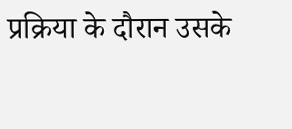प्रक्रिया के दौरान उसके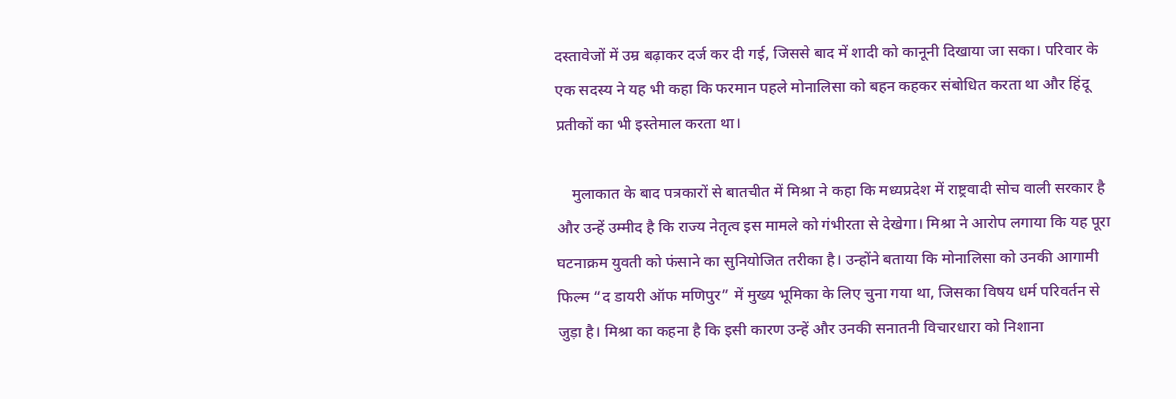दस्तावेजों में उम्र बढ़ाकर दर्ज कर दी गई, जिससे बाद में शादी को कानूनी दिखाया जा सका। परिवार के एक सदस्य ने यह भी कहा कि फरमान पहले मोनालिसा को बहन कहकर संबोधित करता था और हिंदू प्रतीकों का भी इस्तेमाल करता था।

    मुलाकात के बाद पत्रकारों से बातचीत में मिश्रा ने कहा कि मध्यप्रदेश में राष्ट्रवादी सोच वाली सरकार है और उन्हें उम्मीद है कि राज्य नेतृत्व इस मामले को गंभीरता से देखेगा। मिश्रा ने आरोप लगाया कि यह पूरा घटनाक्रम युवती को फंसाने का सुनियोजित तरीका है। उन्होंने बताया कि मोनालिसा को उनकी आगामी फिल्म “द डायरी ऑफ मणिपुर” में मुख्य भूमिका के लिए चुना गया था, जिसका विषय धर्म परिवर्तन से जुड़ा है। मिश्रा का कहना है कि इसी कारण उन्हें और उनकी सनातनी विचारधारा को निशाना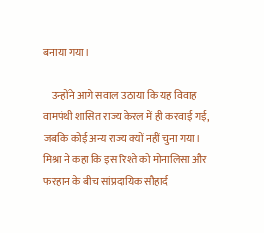बनाया गया।

    उन्होंने आगे सवाल उठाया कि यह विवाह वामपंथी शासित राज्य केरल में ही करवाई गई, जबकि कोई अन्य राज्य क्यों नहीं चुना गया। मिश्रा ने कहा कि इस रिश्ते को मोनालिसा और फरहान के बीच सांप्रदायिक सौहार्द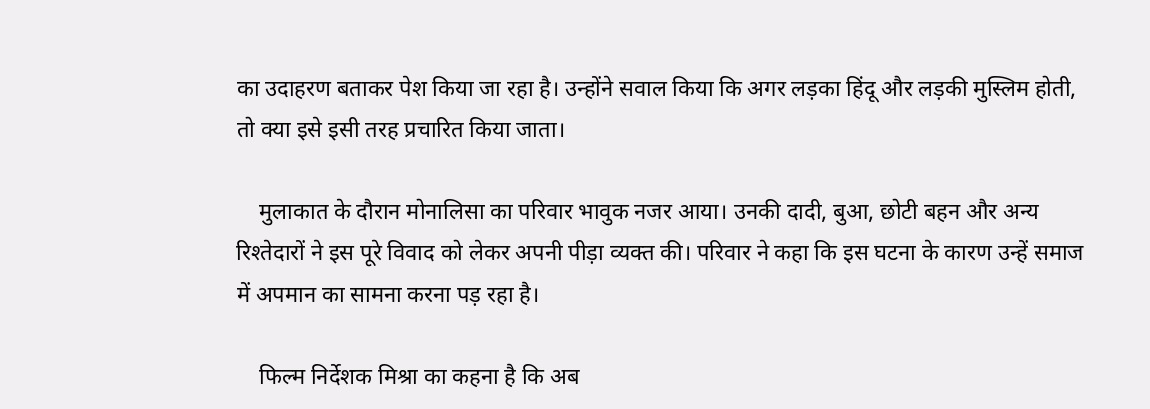का उदाहरण बताकर पेश किया जा रहा है। उन्होंने सवाल किया कि अगर लड़का हिंदू और लड़की मुस्लिम होती, तो क्या इसे इसी तरह प्रचारित किया जाता।

    मुलाकात के दौरान मोनालिसा का परिवार भावुक नजर आया। उनकी दादी, बुआ, छोटी बहन और अन्य रिश्तेदारों ने इस पूरे विवाद को लेकर अपनी पीड़ा व्यक्त की। परिवार ने कहा कि इस घटना के कारण उन्हें समाज में अपमान का सामना करना पड़ रहा है।

    फिल्म निर्देशक मिश्रा का कहना है कि अब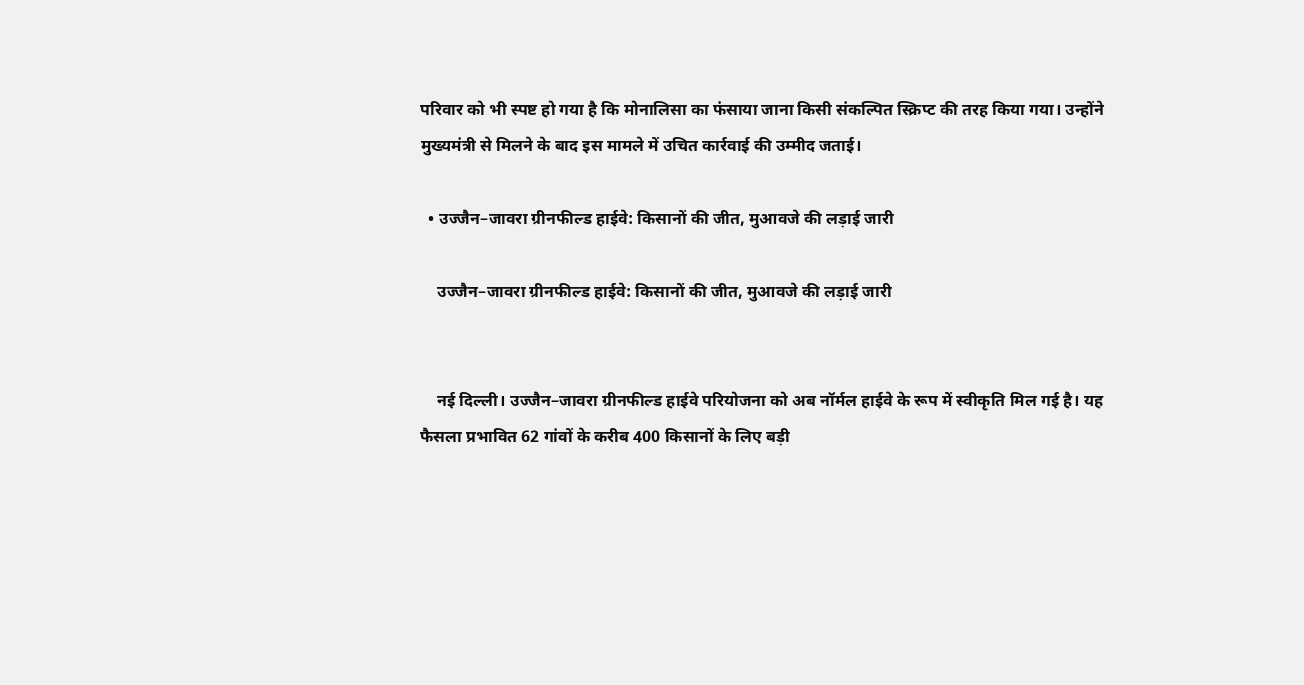परिवार को भी स्पष्ट हो गया है कि मोनालिसा का फंसाया जाना किसी संकल्पित स्क्रिप्ट की तरह किया गया। उन्होंने मुख्यमंत्री से मिलने के बाद इस मामले में उचित कार्रवाई की उम्मीद जताई।

  • उज्जैन–जावरा ग्रीनफील्ड हाईवे: किसानों की जीत, मुआवजे की लड़ाई जारी

    उज्जैन–जावरा ग्रीनफील्ड हाईवे: किसानों की जीत, मुआवजे की लड़ाई जारी


    नई दिल्ली। उज्जैन–जावरा ग्रीनफील्ड हाईवे परियोजना को अब नॉर्मल हाईवे के रूप में स्वीकृति मिल गई है। यह फैसला प्रभावित 62 गांवों के करीब 400 किसानों के लिए बड़ी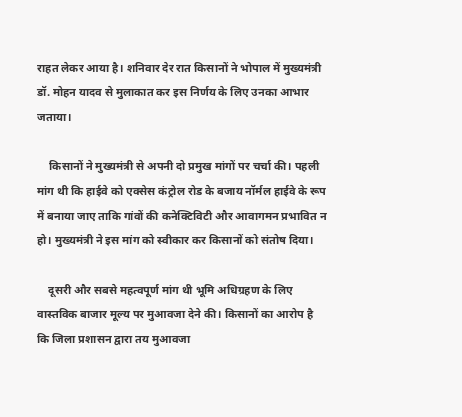राहत लेकर आया है। शनिवार देर रात किसानों ने भोपाल में मुख्यमंत्री डॉ. मोहन यादव से मुलाकात कर इस निर्णय के लिए उनका आभार जताया।

    किसानों ने मुख्यमंत्री से अपनी दो प्रमुख मांगों पर चर्चा की। पहली मांग थी कि हाईवे को एक्सेस कंट्रोल रोड के बजाय नॉर्मल हाईवे के रूप में बनाया जाए ताकि गांवों की कनेक्टिविटी और आवागमन प्रभावित न हो। मुख्यमंत्री ने इस मांग को स्वीकार कर किसानों को संतोष दिया।

    दूसरी और सबसे महत्वपूर्ण मांग थी भूमि अधिग्रहण के लिए वास्तविक बाजार मूल्य पर मुआवजा देने की। किसानों का आरोप है कि जिला प्रशासन द्वारा तय मुआवजा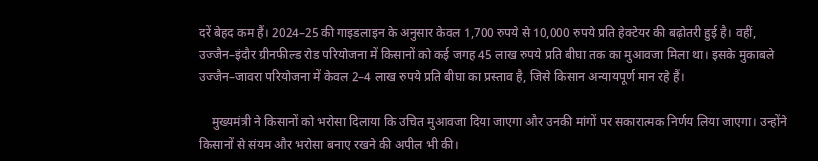दरें बेहद कम हैं। 2024–25 की गाइडलाइन के अनुसार केवल 1,700 रुपये से 10,000 रुपये प्रति हेक्टेयर की बढ़ोतरी हुई है। वहीं, उज्जैन–इंदौर ग्रीनफील्ड रोड परियोजना में किसानों को कई जगह 45 लाख रुपये प्रति बीघा तक का मुआवजा मिला था। इसके मुकाबले उज्जैन–जावरा परियोजना में केवल 2–4 लाख रुपये प्रति बीघा का प्रस्ताव है, जिसे किसान अन्यायपूर्ण मान रहे हैं।

    मुख्यमंत्री ने किसानों को भरोसा दिलाया कि उचित मुआवजा दिया जाएगा और उनकी मांगों पर सकारात्मक निर्णय लिया जाएगा। उन्होंने किसानों से संयम और भरोसा बनाए रखने की अपील भी की।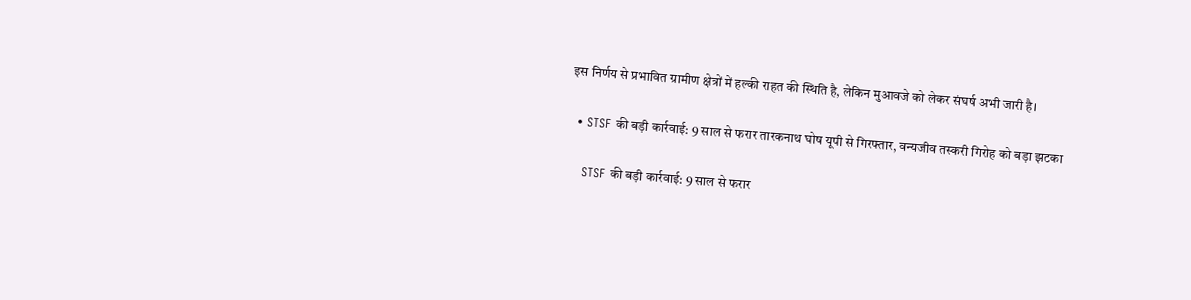इस निर्णय से प्रभावित ग्रामीण क्षेत्रों में हल्की राहत की स्थिति है, लेकिन मुआवजे को लेकर संघर्ष अभी जारी है।

  • STSF की बड़ी कार्रवाई: 9 साल से फरार तारकनाथ घोष यूपी से गिरफ्तार, वन्यजीव तस्करी गिरोह को बड़ा झटका

    STSF की बड़ी कार्रवाई: 9 साल से फरार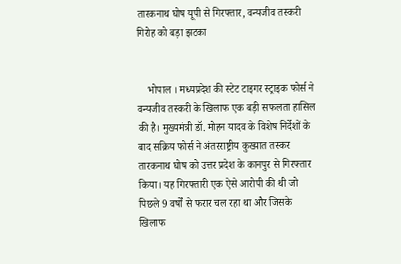तारकनाथ घोष यूपी से गिरफ्तार, वन्यजीव तस्करी गिरोह को बड़ा झटका


    भोपाल । मध्यप्रदेश की स्टेट टाइगर स्ट्राइक फोर्स ने वन्यजीव तस्करी के खिलाफ एक बड़ी सफलता हासिल की है। मुख्यमंत्री डॉ. मोहन यादव के विशेष निर्देशों के बाद सक्रिय फोर्स ने अंतरराष्ट्रीय कुख्यात तस्कर तारकनाथ घोष को उत्तर प्रदेश के कानपुर से गिरफ्तार किया। यह गिरफ्तारी एक ऐसे आरोपी की थी जो पिछले 9 वर्षों से फरार चल रहा था और जिसके खिलाफ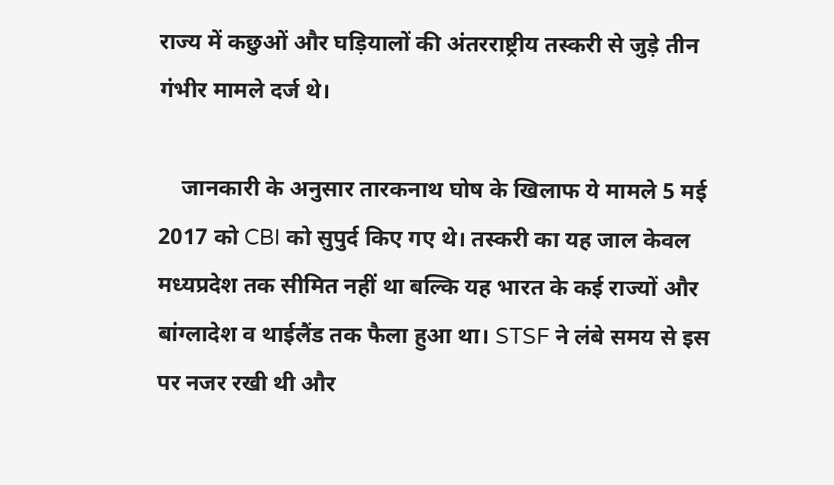राज्य में कछुओं और घड़ियालों की अंतरराष्ट्रीय तस्करी से जुड़े तीन गंभीर मामले दर्ज थे।

    जानकारी के अनुसार तारकनाथ घोष के खिलाफ ये मामले 5 मई 2017 को CBI को सुपुर्द किए गए थे। तस्करी का यह जाल केवल मध्यप्रदेश तक सीमित नहीं था बल्कि यह भारत के कई राज्यों और बांग्लादेश व थाईलैंड तक फैला हुआ था। STSF ने लंबे समय से इस पर नजर रखी थी और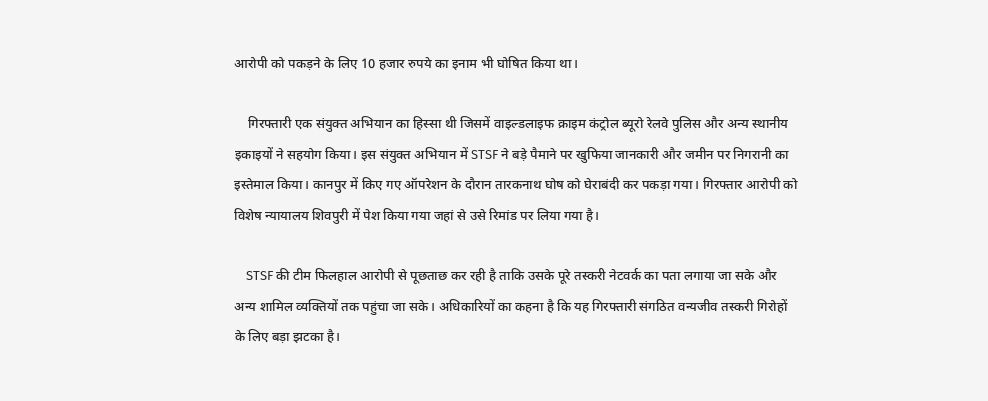आरोपी को पकड़ने के लिए 10 हजार रुपये का इनाम भी घोषित किया था।

    गिरफ्तारी एक संयुक्त अभियान का हिस्सा थी जिसमें वाइल्डलाइफ क्राइम कंट्रोल ब्यूरो रेलवे पुलिस और अन्य स्थानीय इकाइयों ने सहयोग किया। इस संयुक्त अभियान में STSF ने बड़े पैमाने पर खुफिया जानकारी और जमीन पर निगरानी का इस्तेमाल किया। कानपुर में किए गए ऑपरेशन के दौरान तारकनाथ घोष को घेराबंदी कर पकड़ा गया। गिरफ्तार आरोपी को विशेष न्यायालय शिवपुरी में पेश किया गया जहां से उसे रिमांड पर लिया गया है।

    STSF की टीम फिलहाल आरोपी से पूछताछ कर रही है ताकि उसके पूरे तस्करी नेटवर्क का पता लगाया जा सके और अन्य शामिल व्यक्तियों तक पहुंचा जा सके। अधिकारियों का कहना है कि यह गिरफ्तारी संगठित वन्यजीव तस्करी गिरोहों के लिए बड़ा झटका है।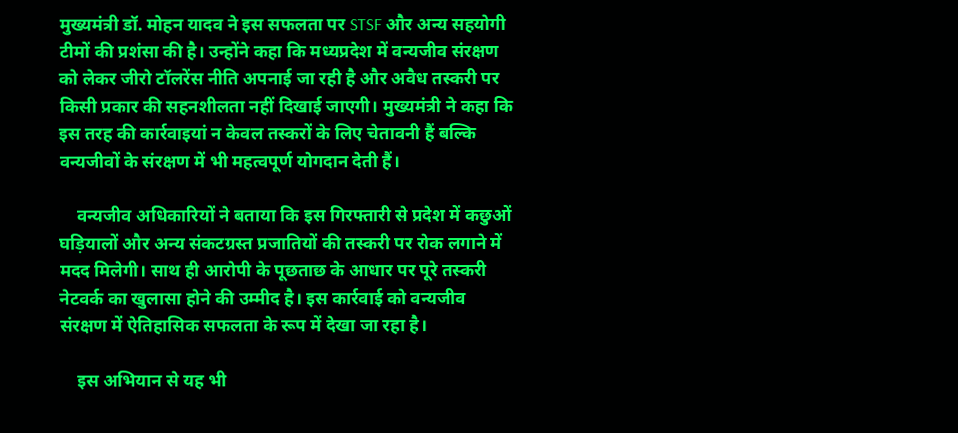मुख्यमंत्री डॉ. मोहन यादव ने इस सफलता पर STSF और अन्य सहयोगी टीमों की प्रशंसा की है। उन्होंने कहा कि मध्यप्रदेश में वन्यजीव संरक्षण को लेकर जीरो टॉलरेंस नीति अपनाई जा रही है और अवैध तस्करी पर किसी प्रकार की सहनशीलता नहीं दिखाई जाएगी। मुख्यमंत्री ने कहा कि इस तरह की कार्रवाइयां न केवल तस्करों के लिए चेतावनी हैं बल्कि वन्यजीवों के संरक्षण में भी महत्वपूर्ण योगदान देती हैं।

    वन्यजीव अधिकारियों ने बताया कि इस गिरफ्तारी से प्रदेश में कछुओं घड़ियालों और अन्य संकटग्रस्त प्रजातियों की तस्करी पर रोक लगाने में मदद मिलेगी। साथ ही आरोपी के पूछताछ के आधार पर पूरे तस्करी नेटवर्क का खुलासा होने की उम्मीद है। इस कार्रवाई को वन्यजीव संरक्षण में ऐतिहासिक सफलता के रूप में देखा जा रहा है।

    इस अभियान से यह भी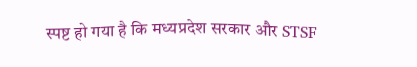स्पष्ट हो गया है कि मध्यप्रदेश सरकार और STSF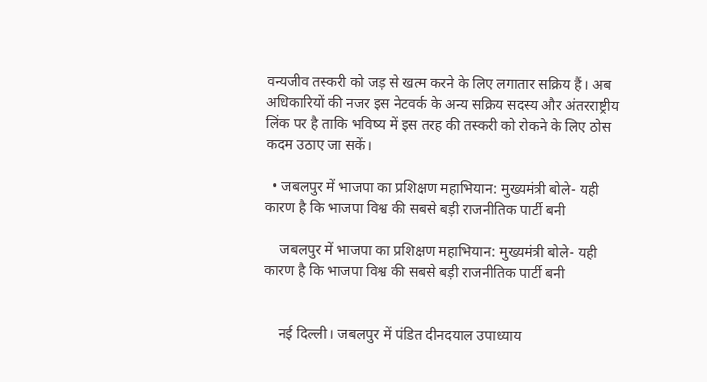वन्यजीव तस्करी को जड़ से खत्म करने के लिए लगातार सक्रिय हैं। अब अधिकारियों की नजर इस नेटवर्क के अन्य सक्रिय सदस्य और अंतरराष्ट्रीय लिंक पर है ताकि भविष्य में इस तरह की तस्करी को रोकने के लिए ठोस कदम उठाए जा सकें।

  • जबलपुर में भाजपा का प्रशिक्षण महाभियान: मुख्यमंत्री बोले- यही कारण है कि भाजपा विश्व की सबसे बड़ी राजनीतिक पार्टी बनी

    जबलपुर में भाजपा का प्रशिक्षण महाभियान: मुख्यमंत्री बोले- यही कारण है कि भाजपा विश्व की सबसे बड़ी राजनीतिक पार्टी बनी


    नई दिल्ली। जबलपुर में पंडित दीनदयाल उपाध्याय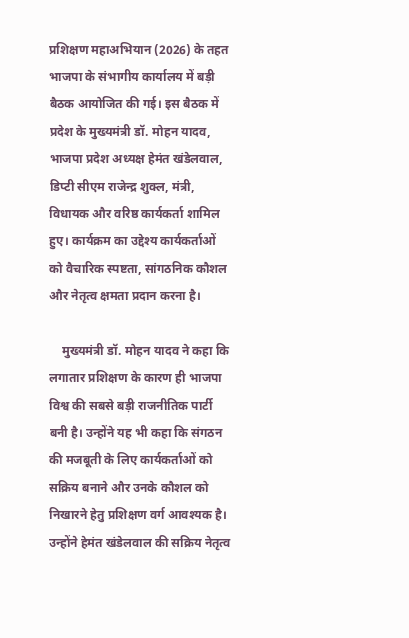प्रशिक्षण महाअभियान (2026) के तहत भाजपा के संभागीय कार्यालय में बड़ी बैठक आयोजित की गई। इस बैठक में प्रदेश के मुख्यमंत्री डॉ. मोहन यादव, भाजपा प्रदेश अध्यक्ष हेमंत खंडेलवाल, डिप्टी सीएम राजेन्द्र शुक्ल, मंत्री, विधायक और वरिष्ठ कार्यकर्ता शामिल हुए। कार्यक्रम का उद्देश्य कार्यकर्ताओं को वैचारिक स्पष्टता, सांगठनिक कौशल और नेतृत्व क्षमता प्रदान करना है।

    मुख्यमंत्री डॉ. मोहन यादव ने कहा कि लगातार प्रशिक्षण के कारण ही भाजपा विश्व की सबसे बड़ी राजनीतिक पार्टी बनी है। उन्होंने यह भी कहा कि संगठन की मजबूती के लिए कार्यकर्ताओं को सक्रिय बनाने और उनके कौशल को निखारने हेतु प्रशिक्षण वर्ग आवश्यक है। उन्होंने हेमंत खंडेलवाल की सक्रिय नेतृत्व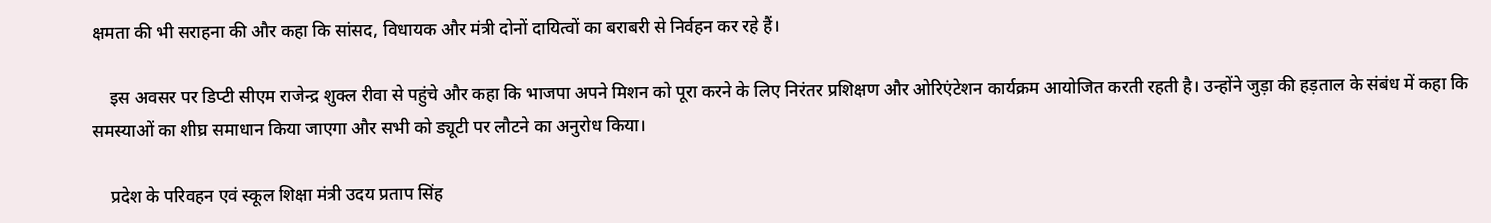क्षमता की भी सराहना की और कहा कि सांसद, विधायक और मंत्री दोनों दायित्वों का बराबरी से निर्वहन कर रहे हैं।

    इस अवसर पर डिप्टी सीएम राजेन्द्र शुक्ल रीवा से पहुंचे और कहा कि भाजपा अपने मिशन को पूरा करने के लिए निरंतर प्रशिक्षण और ओरिएंटेशन कार्यक्रम आयोजित करती रहती है। उन्होंने जुड़ा की हड़ताल के संबंध में कहा कि समस्याओं का शीघ्र समाधान किया जाएगा और सभी को ड्यूटी पर लौटने का अनुरोध किया।

    प्रदेश के परिवहन एवं स्कूल शिक्षा मंत्री उदय प्रताप सिंह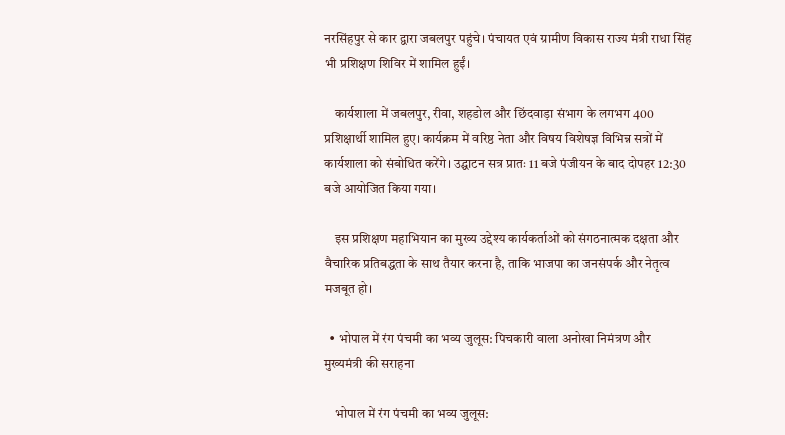नरसिंहपुर से कार द्वारा जबलपुर पहुंचे। पंचायत एवं ग्रामीण विकास राज्य मंत्री राधा सिंह भी प्रशिक्षण शिविर में शामिल हुईं।

    कार्यशाला में जबलपुर, रीवा, शहडोल और छिंदवाड़ा संभाग के लगभग 400 प्रशिक्षार्थी शामिल हुए। कार्यक्रम में वरिष्ठ नेता और विषय विशेषज्ञ विभिन्न सत्रों में कार्यशाला को संबोधित करेंगे। उद्घाटन सत्र प्रातः 11 बजे पंजीयन के बाद दोपहर 12:30 बजे आयोजित किया गया।

    इस प्रशिक्षण महाभियान का मुख्य उद्देश्य कार्यकर्ताओं को संगठनात्मक दक्षता और वैचारिक प्रतिबद्धता के साथ तैयार करना है, ताकि भाजपा का जनसंपर्क और नेतृत्व मजबूत हो।

  • भोपाल में रंग पंचमी का भव्य जुलूस: पिचकारी वाला अनोखा निमंत्रण और मुख्यमंत्री की सराहना

    भोपाल में रंग पंचमी का भव्य जुलूस: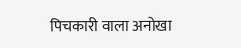पिचकारी वाला अनोखा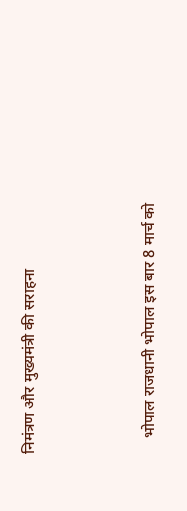निमंत्रण और मुख्यमंत्री की सराहना



    भोपाल राजधानी भोपाल इस बार 8 मार्च को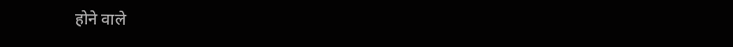होने वाले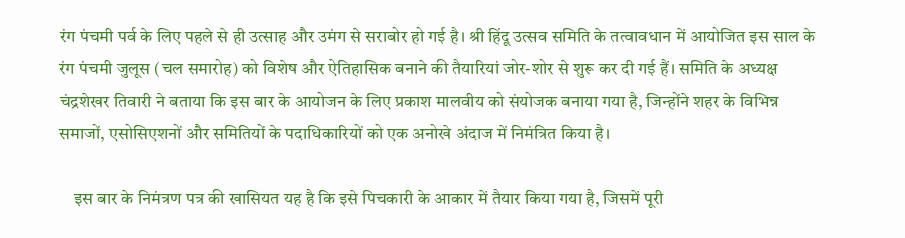रंग पंचमी पर्व के लिए पहले से ही उत्साह और उमंग से सराबोर हो गई है। श्री हिंदू उत्सव समिति के तत्वावधान में आयोजित इस साल के रंग पंचमी जुलूस (चल समारोह) को विशेष और ऐतिहासिक बनाने की तैयारियां जोर-शोर से शुरू कर दी गई हैं। समिति के अध्यक्ष चंद्रशेखर तिवारी ने बताया कि इस बार के आयोजन के लिए प्रकाश मालवीय को संयोजक बनाया गया है, जिन्होंने शहर के विभिन्न समाजों, एसोसिएशनों और समितियों के पदाधिकारियों को एक अनोखे अंदाज में निमंत्रित किया है।

    इस बार के निमंत्रण पत्र की खासियत यह है कि इसे पिचकारी के आकार में तैयार किया गया है, जिसमें पूरी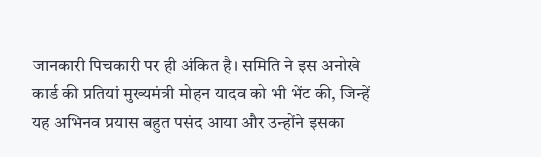जानकारी पिचकारी पर ही अंकित है। समिति ने इस अनोखे कार्ड की प्रतियां मुख्यमंत्री मोहन यादव को भी भेंट की, जिन्हें यह अभिनव प्रयास बहुत पसंद आया और उन्होंने इसका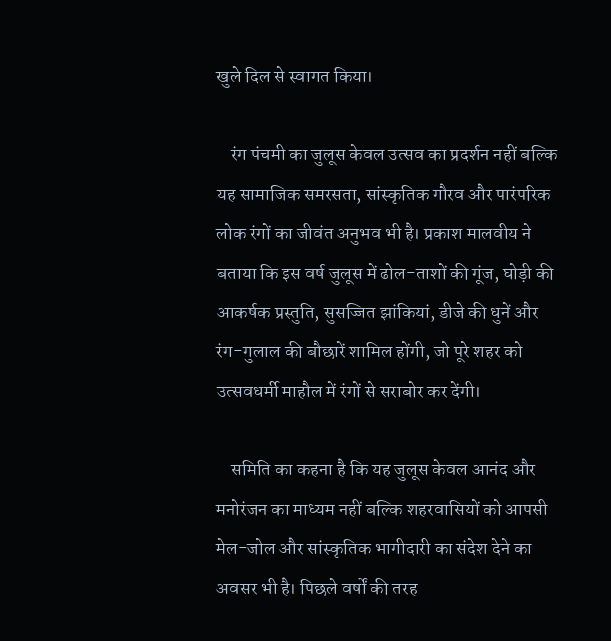खुले दिल से स्वागत किया।

    रंग पंचमी का जुलूस केवल उत्सव का प्रदर्शन नहीं बल्कि यह सामाजिक समरसता, सांस्कृतिक गौरव और पारंपरिक लोक रंगों का जीवंत अनुभव भी है। प्रकाश मालवीय ने बताया कि इस वर्ष जुलूस में ढोल-ताशों की गूंज, घोड़ी की आकर्षक प्रस्तुति, सुसज्जित झांकियां, डीजे की धुनें और रंग-गुलाल की बौछारें शामिल होंगी, जो पूरे शहर को उत्सवधर्मी माहौल में रंगों से सराबोर कर देंगी।

    समिति का कहना है कि यह जुलूस केवल आनंद और मनोरंजन का माध्यम नहीं बल्कि शहरवासियों को आपसी मेल-जोल और सांस्कृतिक भागीदारी का संदेश देने का अवसर भी है। पिछले वर्षों की तरह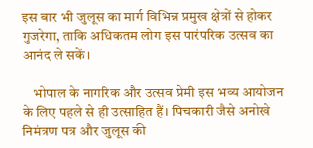इस बार भी जुलूस का मार्ग विभिन्न प्रमुख क्षेत्रों से होकर गुजरेगा, ताकि अधिकतम लोग इस पारंपरिक उत्सव का आनंद ले सकें।

    भोपाल के नागरिक और उत्सव प्रेमी इस भव्य आयोजन के लिए पहले से ही उत्साहित हैं। पिचकारी जैसे अनोखे निमंत्रण पत्र और जुलूस की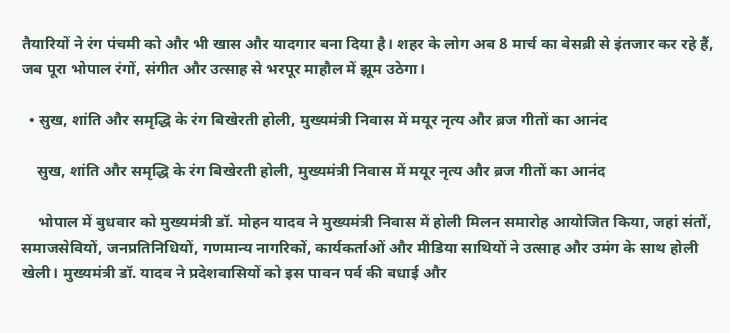तैयारियों ने रंग पंचमी को और भी खास और यादगार बना दिया है। शहर के लोग अब 8 मार्च का बेसब्री से इंतजार कर रहे हैं, जब पूरा भोपाल रंगों, संगीत और उत्साह से भरपूर माहौल में झूम उठेगा।

  • सुख, शांति और समृद्धि के रंग बिखेरती होली, मुख्यमंत्री निवास में मयूर नृत्य और ब्रज गीतों का आनंद

    सुख, शांति और समृद्धि के रंग बिखेरती होली, मुख्यमंत्री निवास में मयूर नृत्य और ब्रज गीतों का आनंद

    भोपाल में बुधवार को मुख्यमंत्री डॉ. मोहन यादव ने मुख्यमंत्री निवास में होली मिलन समारोह आयोजित किया, जहां संतों, समाजसेवियों, जनप्रतिनिधियों, गणमान्य नागरिकों, कार्यकर्ताओं और मीडिया साथियों ने उत्साह और उमंग के साथ होली खेली। मुख्यमंत्री डॉ. यादव ने प्रदेशवासियों को इस पावन पर्व की बधाई और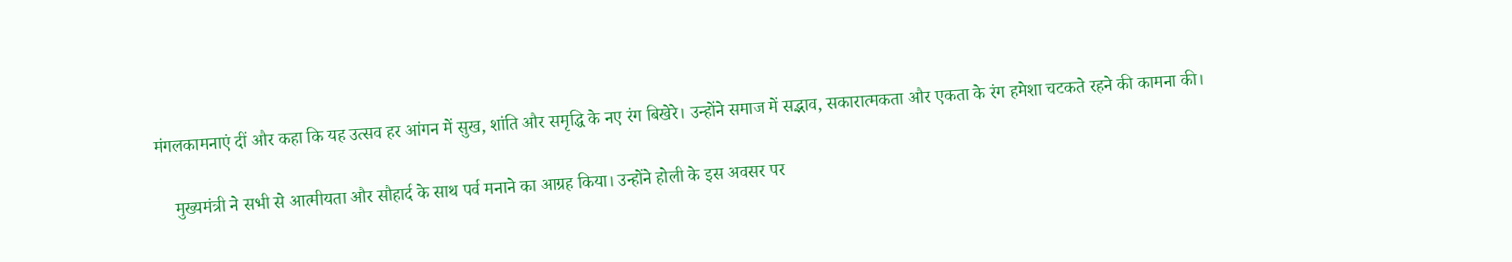मंगलकामनाएं दीं और कहा कि यह उत्सव हर आंगन में सुख, शांति और समृद्धि के नए रंग बिखेरे। उन्होंने समाज में सद्भाव, सकारात्मकता और एकता के रंग हमेशा चटकते रहने की कामना की।

    मुख्यमंत्री ने सभी से आत्मीयता और सौहार्द के साथ पर्व मनाने का आग्रह किया। उन्होंने होली के इस अवसर पर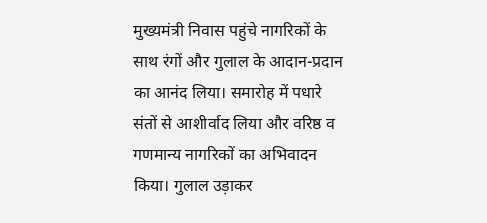मुख्यमंत्री निवास पहुंचे नागरिकों के साथ रंगों और गुलाल के आदान-प्रदान का आनंद लिया। समारोह में पधारे संतों से आशीर्वाद लिया और वरिष्ठ व गणमान्य नागरिकों का अभिवादन किया। गुलाल उड़ाकर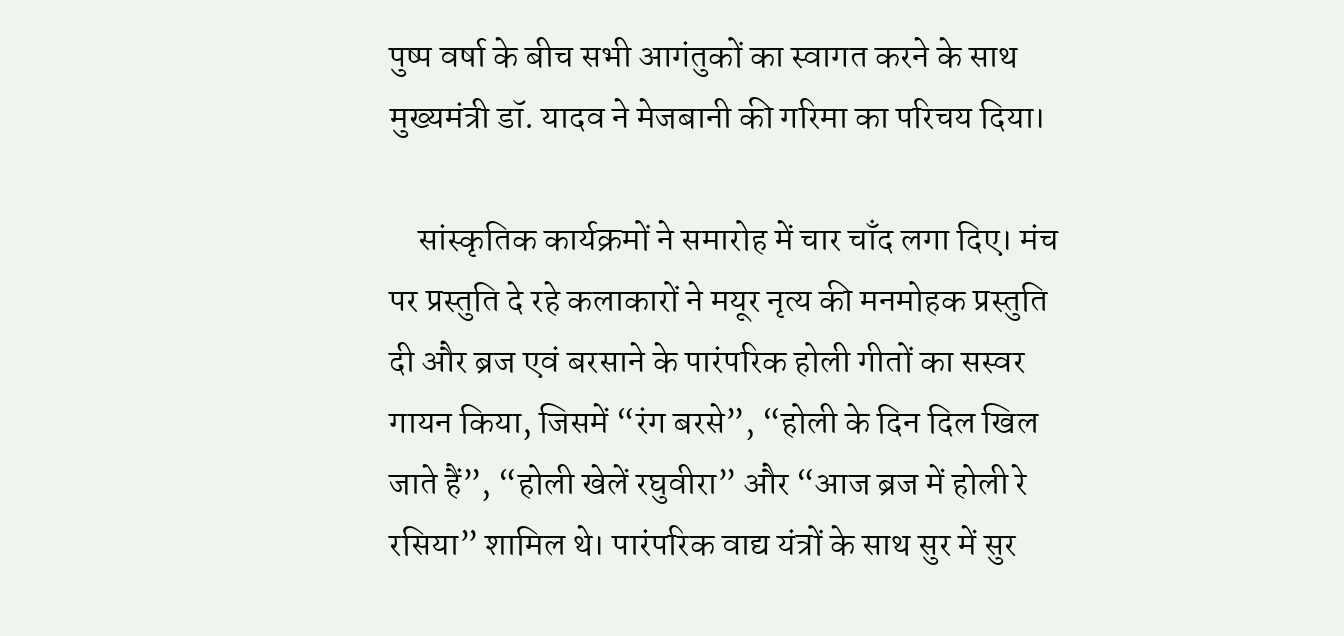पुष्प वर्षा के बीच सभी आगंतुकों का स्वागत करने के साथ मुख्यमंत्री डॉ. यादव ने मेजबानी की गरिमा का परिचय दिया।

    सांस्कृतिक कार्यक्रमों ने समारोह में चार चाँद लगा दिए। मंच पर प्रस्तुति दे रहे कलाकारों ने मयूर नृत्य की मनमोहक प्रस्तुति दी और ब्रज एवं बरसाने के पारंपरिक होली गीतों का सस्वर गायन किया, जिसमें “रंग बरसे”, “होली के दिन दिल खिल जाते हैं”, “होली खेलें रघुवीरा” और “आज ब्रज में होली रे रसिया” शामिल थे। पारंपरिक वाद्य यंत्रों के साथ सुर में सुर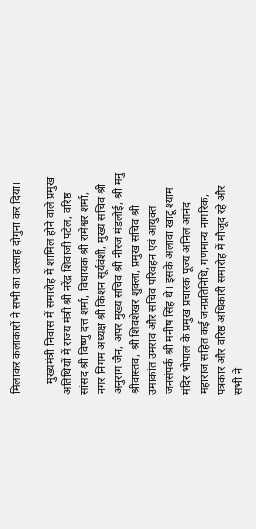मिलाकर कलाकारों ने सभी का उत्साह दोगुना कर दिया।

    मुख्यमंत्री निवास में समारोह में शामिल होने वाले प्रमुख अतिथियों में राज्य मंत्री श्री नरेंद्र शिवाजी पटेल, वरिष्ठ सांसद श्री विष्णु दत्त शर्मा, विधायक श्री रामेश्वर शर्मा, नगर निगम अध्यक्ष श्री किशन सूर्यवंशी, मुख्य सचिव श्री अनुराग जैन, अपर मुख्य सचिव श्री नीरज मंडलोई, श्री मनु श्रीवास्तव, श्री शिवशेखर शुक्ला, प्रमुख सचिव श्री उमाकांत उमराव और सचिव परिवहन एवं आयुक्त जनसंपर्क श्री मनीष सिंह थे। इसके अलावा खाटू श्याम मंदिर भोपाल के प्रमुख प्रचारक पूज्य अनिल आनंद महाराज सहित कई जनप्रतिनिधि, गणमान्य नागरिक, पत्रकार और वरिष्ठ अधिकारी समारोह में मौजूद रहे और सभी ने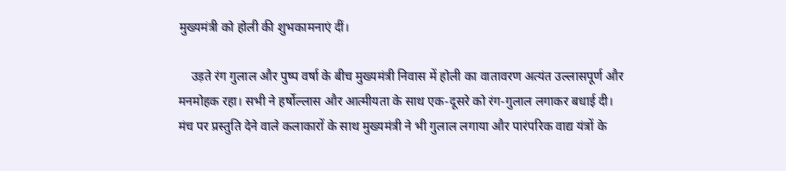मुख्यमंत्री को होली की शुभकामनाएं दीं।

    उड़ते रंग गुलाल और पुष्प वर्षा के बीच मुख्यमंत्री निवास में होली का वातावरण अत्यंत उल्लासपूर्ण और मनमोहक रहा। सभी ने हर्षोल्लास और आत्मीयता के साथ एक-दूसरे को रंग-गुलाल लगाकर बधाई दी। मंच पर प्रस्तुति देने वाले कलाकारों के साथ मुख्यमंत्री ने भी गुलाल लगाया और पारंपरिक वाद्य यंत्रों के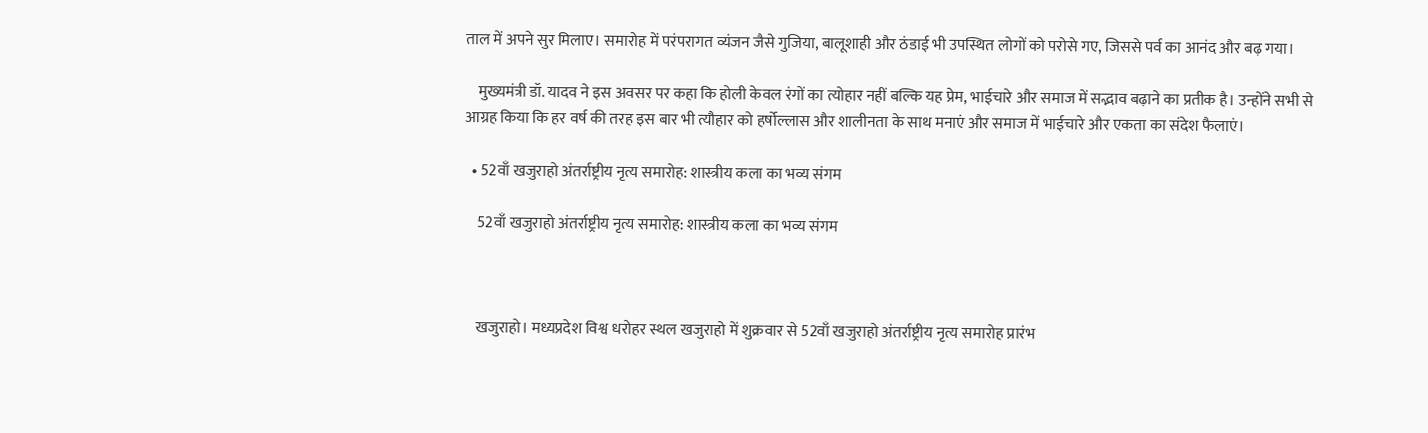ताल में अपने सुर मिलाए। समारोह में परंपरागत व्यंजन जैसे गुजिया, बालूशाही और ठंडाई भी उपस्थित लोगों को परोसे गए, जिससे पर्व का आनंद और बढ़ गया।

    मुख्यमंत्री डॉ. यादव ने इस अवसर पर कहा कि होली केवल रंगों का त्योहार नहीं बल्कि यह प्रेम, भाईचारे और समाज में सद्भाव बढ़ाने का प्रतीक है। उन्होंने सभी से आग्रह किया कि हर वर्ष की तरह इस बार भी त्यौहार को हर्षोल्लास और शालीनता के साथ मनाएं और समाज में भाईचारे और एकता का संदेश फैलाएं।

  • 52वाँ खजुराहो अंतर्राष्ट्रीय नृत्य समारोह: शास्त्रीय कला का भव्य संगम

    52वाँ खजुराहो अंतर्राष्ट्रीय नृत्य समारोह: शास्त्रीय कला का भव्य संगम



    खजुराहो। मध्यप्रदेश विश्व धरोहर स्थल खजुराहो में शुक्रवार से 52वाँ खजुराहो अंतर्राष्ट्रीय नृत्य समारोह प्रारंभ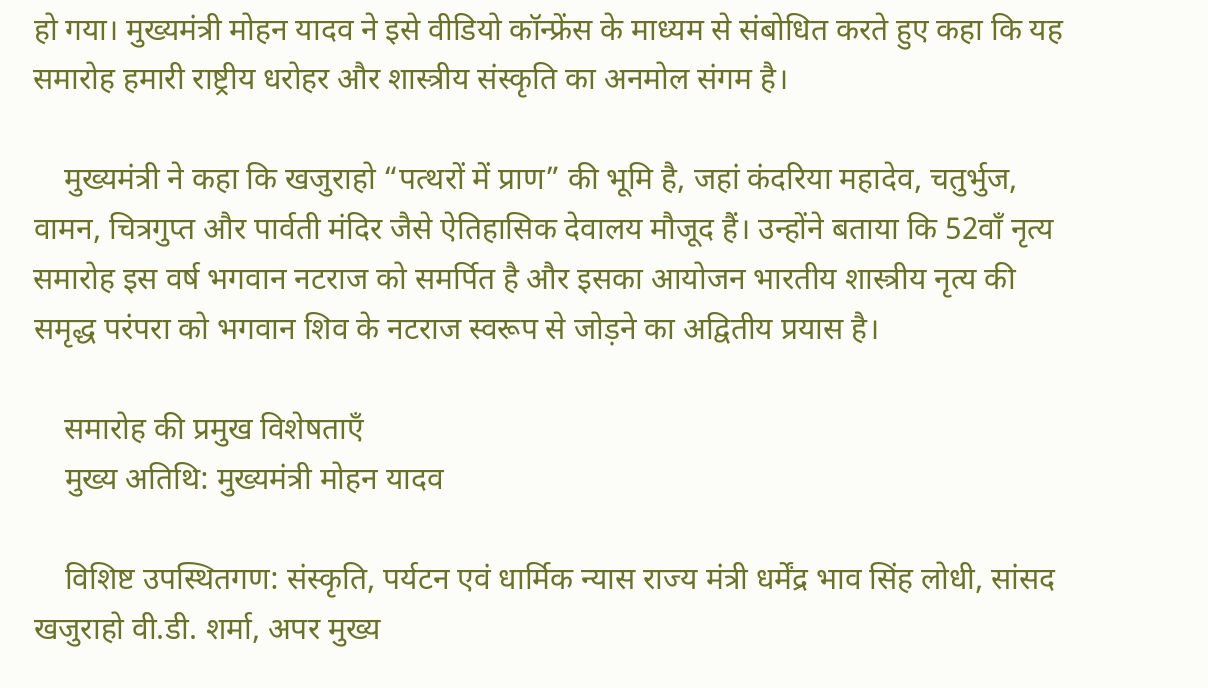हो गया। मुख्यमंत्री मोहन यादव ने इसे वीडियो कॉन्फ्रेंस के माध्यम से संबोधित करते हुए कहा कि यह समारोह हमारी राष्ट्रीय धरोहर और शास्त्रीय संस्कृति का अनमोल संगम है।

    मुख्यमंत्री ने कहा कि खजुराहो “पत्थरों में प्राण” की भूमि है, जहां कंदरिया महादेव, चतुर्भुज, वामन, चित्रगुप्त और पार्वती मंदिर जैसे ऐतिहासिक देवालय मौजूद हैं। उन्होंने बताया कि 52वाँ नृत्य समारोह इस वर्ष भगवान नटराज को समर्पित है और इसका आयोजन भारतीय शास्त्रीय नृत्य की समृद्ध परंपरा को भगवान शिव के नटराज स्वरूप से जोड़ने का अद्वितीय प्रयास है।

    समारोह की प्रमुख विशेषताएँ
    मुख्य अतिथि: मुख्यमंत्री मोहन यादव

    विशिष्ट उपस्थितगण: संस्कृति, पर्यटन एवं धार्मिक न्यास राज्य मंत्री धर्मेंद्र भाव सिंह लोधी, सांसद खजुराहो वी.डी. शर्मा, अपर मुख्य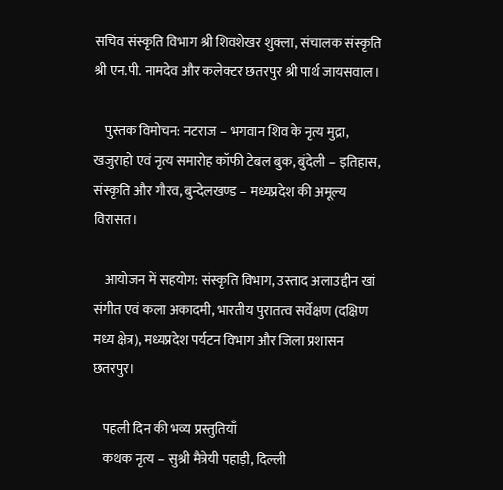सचिव संस्कृति विभाग श्री शिवशेखर शुक्ला, संचालक संस्कृति श्री एन.पी. नामदेव और कलेक्टर छतरपुर श्री पार्थ जायसवाल।

    पुस्तक विमोचन: नटराज – भगवान शिव के नृत्य मुद्रा, खजुराहो एवं नृत्य समारोह कॉफी टेबल बुक, बुंदेली – इतिहास, संस्कृति और गौरव, बुन्देलखण्ड – मध्यप्रदेश की अमूल्य विरासत।

    आयोजन में सहयोग: संस्कृति विभाग, उस्ताद अलाउद्दीन खां संगीत एवं कला अकादमी, भारतीय पुरातत्व सर्वेक्षण (दक्षिण मध्य क्षेत्र), मध्यप्रदेश पर्यटन विभाग और जिला प्रशासन छतरपुर।

    पहली दिन की भव्य प्रस्तुतियाँ
    कथक नृत्य – सुश्री मैत्रेयी पहाड़ी, दिल्ली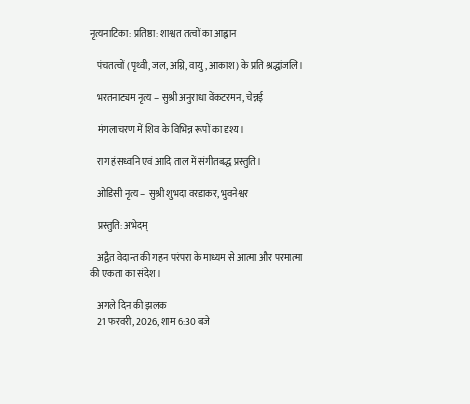नृत्यनाटिका: प्रतिष्ठा: शाश्वत तत्वों का आह्वान

    पंचतत्वों (पृथ्वी, जल, अग्नि, वायु, आकाश) के प्रति श्रद्धांजलि।

    भरतनाट्यम नृत्य – सुश्री अनुराधा वेंकटरमन, चेन्नई

    मंगलाचरण में शिव के विभिन्न रूपों का दृश्य।

    राग हंसध्वनि एवं आदि ताल में संगीतबद्ध प्रस्तुति।

    ओडिसी नृत्य – सुश्री शुभदा वरडाकर, भुवनेश्वर

    प्रस्तुति: अभेदम्

    अद्वैत वेदान्त की गहन परंपरा के माध्यम से आत्मा और परमात्मा की एकता का संदेश।

    अगले दिन की झलक
    21 फरवरी, 2026, शाम 6:30 बजे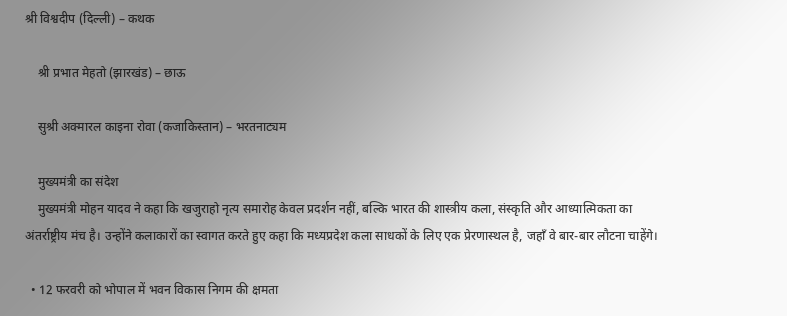श्री विश्वदीप (दिल्ली) – कथक

    श्री प्रभात मेहतो (झारखंड) – छाऊ

    सुश्री अक्मारल काइना रोवा (कजाकिस्तान) – भरतनाट्यम

    मुख्यमंत्री का संदेश
    मुख्यमंत्री मोहन यादव ने कहा कि खजुराहो नृत्य समारोह केवल प्रदर्शन नहीं, बल्कि भारत की शास्त्रीय कला, संस्कृति और आध्यात्मिकता का अंतर्राष्ट्रीय मंच है। उन्होंने कलाकारों का स्वागत करते हुए कहा कि मध्यप्रदेश कला साधकों के लिए एक प्रेरणास्थल है, जहाँ वे बार-बार लौटना चाहेंगे।

  • 12 फरवरी को भोपाल में भवन विकास निगम की क्षमता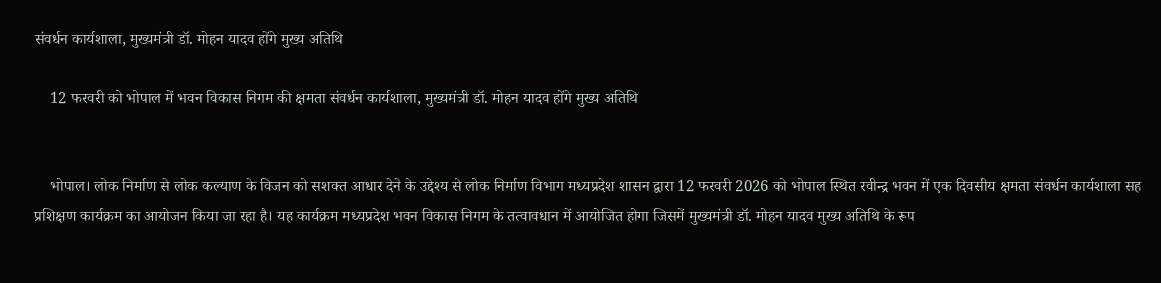संवर्धन कार्यशाला, मुख्यमंत्री डॉ. मोहन यादव होंगे मुख्य अतिथि

    12 फरवरी को भोपाल में भवन विकास निगम की क्षमता संवर्धन कार्यशाला, मुख्यमंत्री डॉ. मोहन यादव होंगे मुख्य अतिथि


    भोपाल। लोक निर्माण से लोक कल्याण के विजन को सशक्त आधार देने के उद्देश्य से लोक निर्माण विभाग मध्यप्रदेश शासन द्वारा 12 फरवरी 2026 को भोपाल स्थित रवीन्द्र भवन में एक दिवसीय क्षमता संवर्धन कार्यशाला सह प्रशिक्षण कार्यक्रम का आयोजन किया जा रहा है। यह कार्यक्रम मध्यप्रदेश भवन विकास निगम के तत्वावधान में आयोजित होगा जिसमें मुख्यमंत्री डॉ. मोहन यादव मुख्य अतिथि के रूप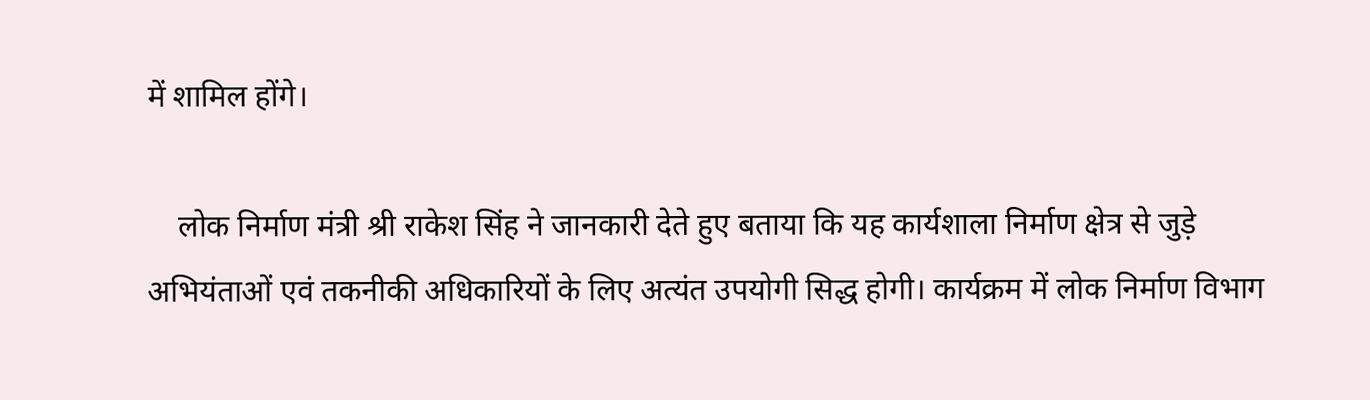में शामिल होंगे।

    लोक निर्माण मंत्री श्री राकेश सिंह ने जानकारी देते हुए बताया कि यह कार्यशाला निर्माण क्षेत्र से जुड़े अभियंताओं एवं तकनीकी अधिकारियों के लिए अत्यंत उपयोगी सिद्ध होगी। कार्यक्रम में लोक निर्माण विभाग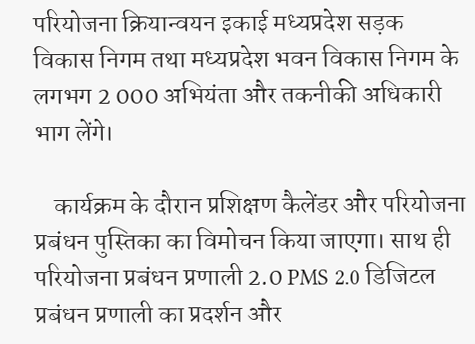परियोजना क्रियान्वयन इकाई मध्यप्रदेश सड़क विकास निगम तथा मध्यप्रदेश भवन विकास निगम के लगभग 2 000 अभियंता और तकनीकी अधिकारी भाग लेंगे।

    कार्यक्रम के दौरान प्रशिक्षण कैलेंडर और परियोजना प्रबंधन पुस्तिका का विमोचन किया जाएगा। साथ ही परियोजना प्रबंधन प्रणाली 2.0 PMS 2.0 डिजिटल प्रबंधन प्रणाली का प्रदर्शन और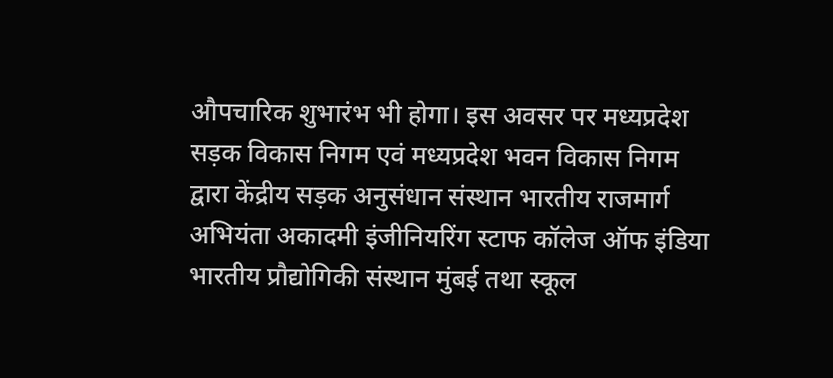औपचारिक शुभारंभ भी होगा। इस अवसर पर मध्यप्रदेश सड़क विकास निगम एवं मध्यप्रदेश भवन विकास निगम द्वारा केंद्रीय सड़क अनुसंधान संस्थान भारतीय राजमार्ग अभियंता अकादमी इंजीनियरिंग स्टाफ कॉलेज ऑफ इंडिया भारतीय प्रौद्योगिकी संस्थान मुंबई तथा स्कूल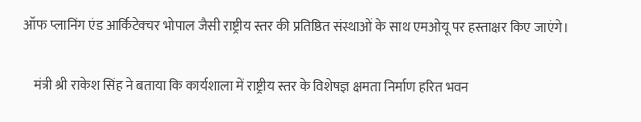ऑफ प्लानिंग एंड आर्किटेक्चर भोपाल जैसी राष्ट्रीय स्तर की प्रतिष्ठित संस्थाओं के साथ एमओयू पर हस्ताक्षर किए जाएंगे।

    मंत्री श्री राकेश सिंह ने बताया कि कार्यशाला में राष्ट्रीय स्तर के विशेषज्ञ क्षमता निर्माण हरित भवन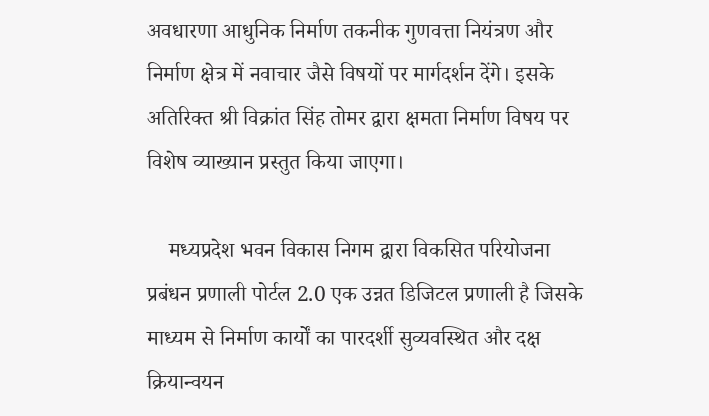अवधारणा आधुनिक निर्माण तकनीक गुणवत्ता नियंत्रण और निर्माण क्षेत्र में नवाचार जैसे विषयों पर मार्गदर्शन देंगे। इसके अतिरिक्त श्री विक्रांत सिंह तोमर द्वारा क्षमता निर्माण विषय पर विशेष व्याख्यान प्रस्तुत किया जाएगा।

    मध्यप्रदेश भवन विकास निगम द्वारा विकसित परियोजना प्रबंधन प्रणाली पोर्टल 2.0 एक उन्नत डिजिटल प्रणाली है जिसके माध्यम से निर्माण कार्यों का पारदर्शी सुव्यवस्थित और दक्ष क्रियान्वयन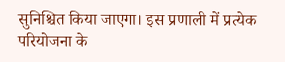सुनिश्चित किया जाएगा। इस प्रणाली में प्रत्येक परियोजना के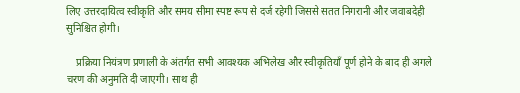लिए उत्तरदायित्व स्वीकृति और समय सीमा स्पष्ट रूप से दर्ज रहेगी जिससे सतत निगरानी और जवाबदेही सुनिश्चित होगी।

    प्रक्रिया नियंत्रण प्रणाली के अंतर्गत सभी आवश्यक अभिलेख और स्वीकृतियाँ पूर्ण होने के बाद ही अगले चरण की अनुमति दी जाएगी। साथ ही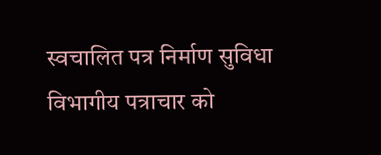स्वचालित पत्र निर्माण सुविधा विभागीय पत्राचार को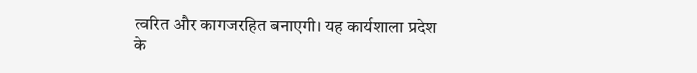त्वरित और कागजरहित बनाएगी। यह कार्यशाला प्रदेश के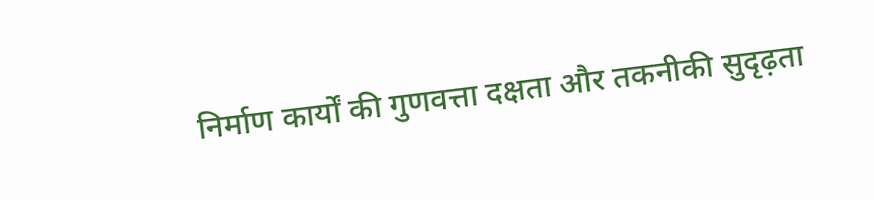निर्माण कार्यों की गुणवत्ता दक्षता और तकनीकी सुदृढ़ता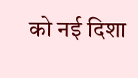को नई दिशा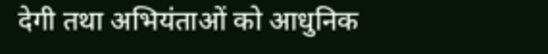देगी तथा अभियंताओं को आधुनिक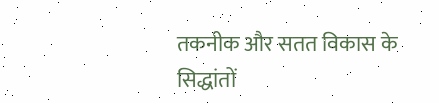तकनीक और सतत विकास के सिद्धांतों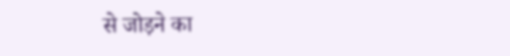से जोड़ने का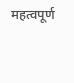महत्वपूर्ण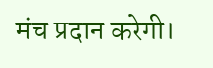मंच प्रदान करेगी।